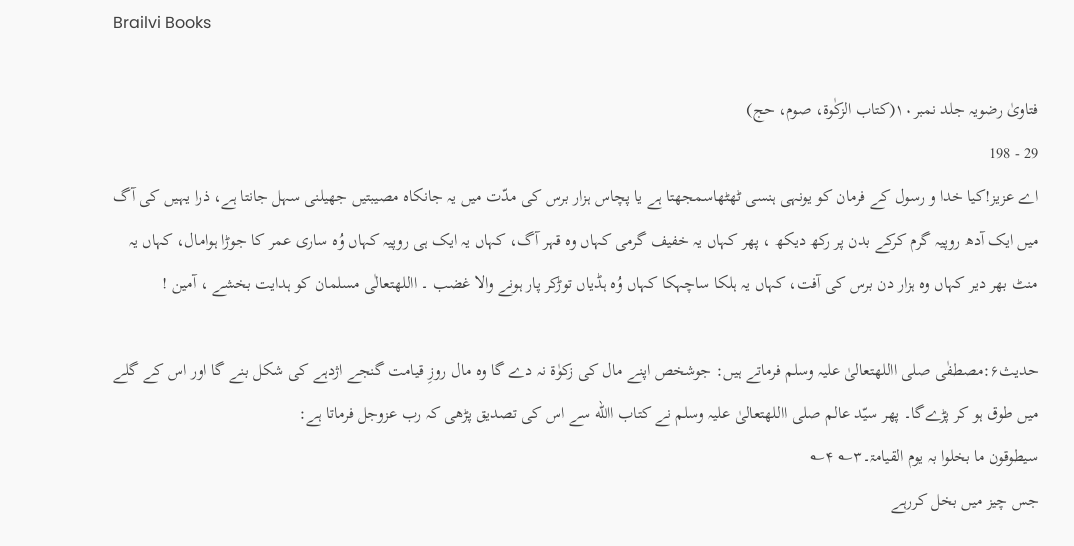Brailvi Books

فتاویٰ رضویہ جلد نمبر۱۰(کتاب الزکٰوۃ، صوم، حج)
29 - 198
اے عزیز!کیا خدا و رسول کے فرمان کو یونہی ہنسی ٹھٹھاسمجھتا ہے یا پچاس ہزار برس کی مدّت میں یہ جانکاہ مصیبتیں جھیلنی سہل جانتا ہے، ذرا یہیں کی آگ میں ایک آدھ روپیہ گرم کرکے بدن پر رکھ دیکھ ، پھر کہاں یہ خفیف گرمی کہاں وہ قہر آگ، کہاں یہ ایک ہی روپیہ کہاں وُہ ساری عمر کا جوڑا ہوامال، کہاں یہ منٹ بھر دیر کہاں وہ ہزار دن برس کی آفت، کہاں یہ ہلکا ساچہکا کہاں وُہ ہڈیاں توڑکر پار ہونے والا غضب ۔ االلهتعالٰی مسلمان کو ہدایت بخشے ، آمین !

حدیث۶:مصطفٰی صلی االلهتعالیٰ علیہ وسلم فرماتے ہیں: جوشخص اپنے مال کی زکوٰۃ نہ دے گا وہ مال روزِ قیامت گنجے اژدہے کی شکل بنے گا اور اس کے گلے میں طوق ہو کر پڑےگا۔ پھر سیّد عالم صلی االلهتعالیٰ علیہ وسلم نے کتاب االله سے اس کی تصدیق پڑھی کہ رب عزوجل فرماتا ہے:
سیطوقون ما بخلوا بہ یوم القیامۃ۔۳؎ ۴؎
جس چیز میں بخل کررہے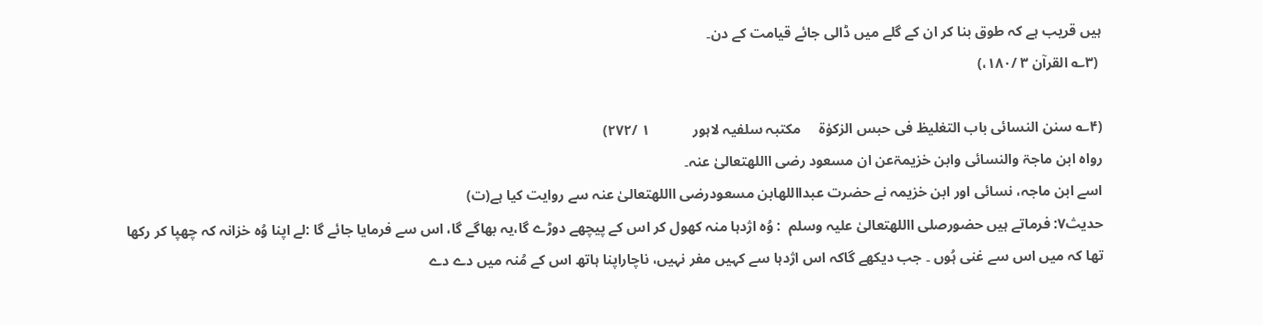ہیں قریب ہے کہ طوق بنا کر ان کے گلے میں ڈالی جائے قیامت کے دن۔
 (۳؎ القرآن ۳ /۱۸۰،)

(۴؎ سنن النسائی باب التغلیظ فی حبس الزکوٰۃ     مکتبہ سلفیہ لاہور            ۱ /۲۷۲)
رواہ ابن ماجۃ والنسائی وابن خزیمۃعن ان مسعود رضی االلهتعالیٰ عنہ۔
اسے ابن ماجہ، نسائی اور ابن خزیمہ نے حضرت عبدااللهابن مسعودرضی االلهتعالیٰ عنہ سے روایت کیا ہے(ت)
حدیث۷: فرماتے ہیں حضورصلی االلهتعالیٰ علیہ وسلم  : وُہ اژدہا منہ کھول کر اس کے پیچھے دوڑے گا،یہ بھاگے گا، اس سے فرمایا جائے گا :لے اپنا وُہ خزانہ کہ چھپا کر رکھا تھا کہ میں اس سے غنی ہُوں ۔ جب دیکھے گاکہ اس اژدہا سے کہیں مفر نہیں، ناچاراپنا ہاتھ اس کے مُنہ میں دے دے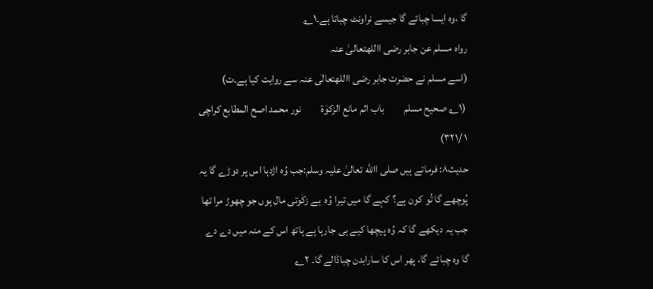گا ،وہ ایسا چبائے گا جیسے نراونٹ چباتا ہے۔۱؎
رواہ مسلم عن جابر رضی االلهتعالیٰ عنہ
(اسے مسلم نے حضرت جابر رضی االلهتعالٰی عنہ سے روایت کیا ہے۔ت)
 (۱؎ صحیح مسلم         باب اثم مانع الزکوٰۃ         نور محمد اصح المطابع کراچی             ۱ /۳۲۱)
حدیث۸: فرماتے ہیں صلی االله تعالیٰ علیہ وسلم:جب وُہ اژدہا اس پر دوڑے گا یہ پُوچھے گا تُو کون ہے؟ کہے گا میں تیرا وُہ  بے زکٰوتی مال ہوں جو چھوڑ مرا تھا جب یہ دیکھے گا کہ وُہ پیچھا کیے ہی جارہا ہے ہاتھ اس کے منہ میں دے دے گا وہ چبائے گا، پھر اس کا سارابدن چباڈالے گا۔ ۲؎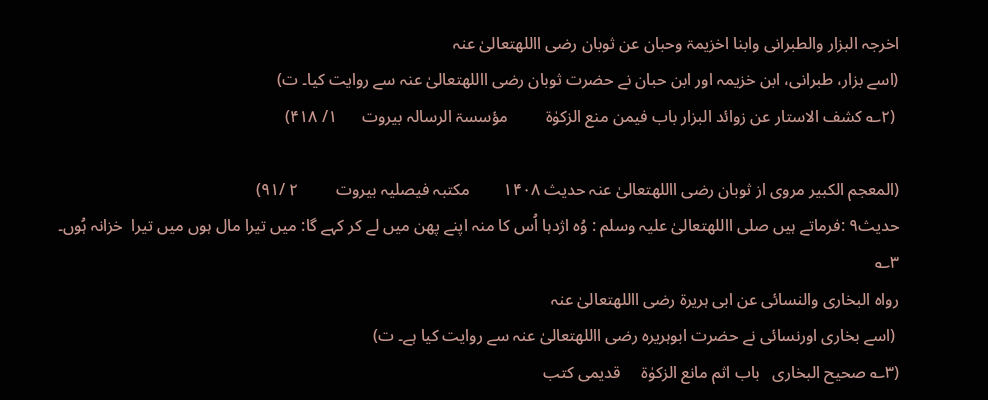اخرجہ البزار والطبرانی وابنا اخزیمۃ وحبان عن ثوبان رضی االلهتعالیٰ عنہ
(اسے بزار، طبرانی، ابن خزیمہ اور ابن حبان نے حضرت ثوبان رضی االلهتعالیٰ عنہ سے روایت کیا۔ ت)
 (۲؎ کشف الاستار عن زوائد البزار باب فیمن منع الزکوٰۃ         مؤسسۃ الرسالہ بیروت      ۱/ ۴۱۸)

(المعجم الکبیر مروی از ثوبان رضی االلهتعالیٰ عنہ حدیث ۱۴۰۸        مکتبہ فیصلیہ بیروت         ۲ /۹۱)
حدیث۹ :فرماتے ہیں صلی االلهتعالیٰ علیہ وسلم : وُہ اژدہا اُس کا منہ اپنے پھن میں لے کر کہے گا: میں تیرا مال ہوں میں تیرا  خزانہ ہُوں۔ ۳؎
رواہ البخاری والنسائی عن ابی ہریرۃ رضی االلهتعالیٰ عنہ
 (اسے بخاری اورنسائی نے حضرت ابوہریرہ رضی االلهتعالیٰ عنہ سے روایت کیا ہے۔ ت)
(۳؎ صحیح البخاری   باب اثم مانع الزکوٰۃ     قدیمی کتب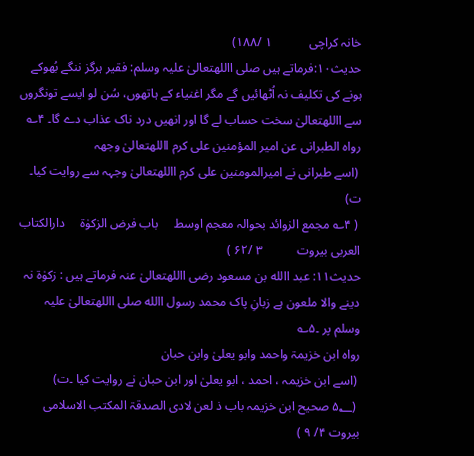خانہ کراچی            ۱ /۱۸۸)
حدیث۱۰:فرماتے ہیں صلی االلهتعالیٰ علیہ وسلم: فقیر ہرگز ننگے بُھوکے ہونے کی تکلیف نہ اُٹھائیں گے مگر اغنیاء کے ہاتھوں، سُن لو ایسے تونگروں سے االلهتعالیٰ سخت حساب لے گا اور انھیں درد ناک عذاب دے گا۔ ۴؎
رواہ الطبرانی عن امیر المؤمنین علی کرم االلهتعالیٰ وجھہ
 (اسے طبرانی نے امیرالمومنین علی کرم االلهتعالیٰ وجہہ سے روایت کیا۔ ت)
 ( ۴؎ مجمع الزوائد بحوالہ معجم اوسط     باب فرض الزکوٰۃ     دارالکتاب العربی بیروت           ۳ /۶۲ )
حدیث۱۱: عبد االله بن مسعود رضی االلهتعالیٰ عنہ فرماتے ہیں : زکوٰۃ نہ دینے والا ملعون ہے زبانِ پاک محمد رسول االله صلی االلهتعالیٰ علیہ وسلم پر ۔۵؎
رواہ ابن خزیمۃ واحمد وابو یعلیٰ وابن حبان
 (اسے ابن خزیمہ ، احمد ، ابو یعلیٰ اور ابن حبان نے روایت کیا ۔ت)
 (۵؂ صحیح ابن خزیمہ باب ذ لعن لادی الصدقۃ المکتب الاسلامی بیروت ۴/ ۹ )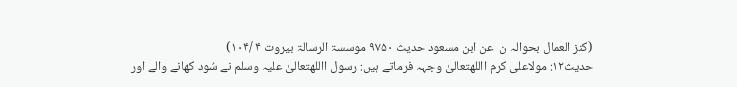(کنز العمال بحوالہ ن  عن ابن مسعود حدیث ۹۷۵۰ موسسۃ الرسالۃ بیروت ۴ /۱۰۴)
حدیث۱۲: مولاعلی کرم االلهتعالیٰ وجہہ فرماتے ہیں: رسول االلهتعالیٰ علیہ وسلم نے سُود کھانے والے اور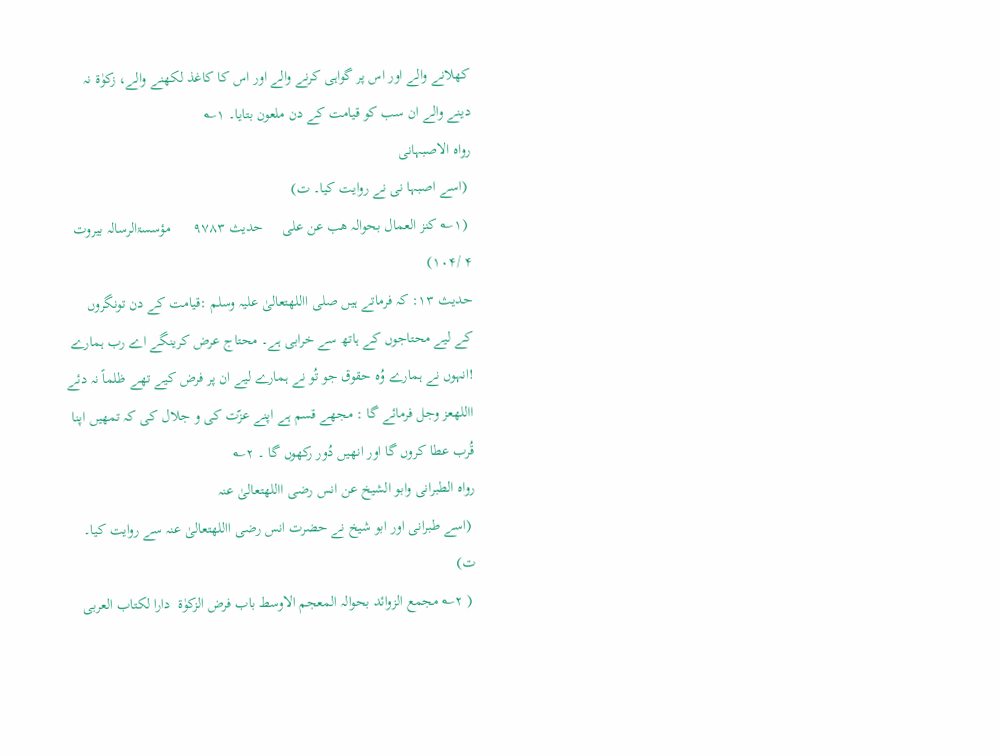کھلانے والے اور اس پر گواہی کرنے والے اور اس کا کاغذ لکھنے والے، زکوٰۃ نہ دینے والے ان سب کو قیامت کے دن ملعون بتایا۔ ۱؎
رواہ الاصبہانی
 (اسے اصبہا نی نے روایت کیا۔ ت)
 (۱؎ کنز العمال بحوالہ ھب عن علی     حدیث ۹۷۸۳      مؤسسۃالرسالہ بیروت    ۴ /۱۰۴)
حدیث ۱۳: کہ فرماتے ہیں صلی االلهتعالیٰ علیہ وسلم :قیامت کے دن تونگروں کے لیے محتاجوں کے ہاتھ سے خرابی ہے۔ محتاج عرض کرینگے اے رب ہمارے !انہوں نے ہمارے وُہ حقوق جو تُو نے ہمارے لیے ان پر فرض کیے تھے ظلماً نہ دئے االلهعز وجل فرمائے گا : مجھے قسم ہے اپنے عزّت کی و جلال کی کہ تمھیں اپنا قُرب عطا کروں گا اور انھیں دُور رکھوں گا ۔ ۲؎
رواہ الطبرانی وابو الشیخ عن انس رضی االلهتعالیٰ عنہ
 (اسے طبرانی اور ابو شیخ نے حضرت انس رضی االلهتعالیٰ عنہ سے روایت کیا۔ ت)
 ( ۲؎ مجمع الزوائد بحوالہ المعجم الاوسط باب فرض الزکوٰۃ  دارا لکتاب العربی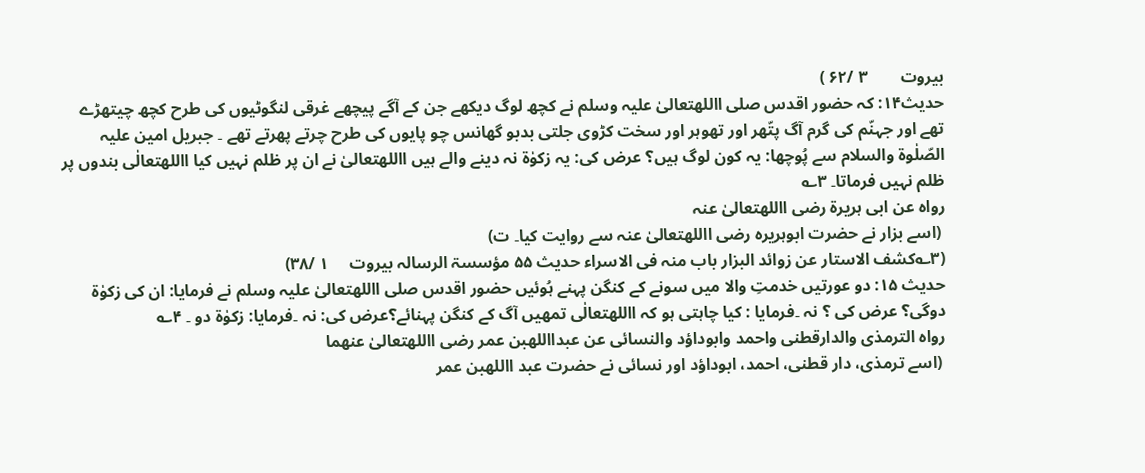بیروت        ۳ /۶۲ )
حدیث۱۴: کہ حضور اقدس صلی االلهتعالیٰ علیہ وسلم نے کچھ لوگ دیکھے جن کے آگے پیچھے غرقی لنگوٹیوں کی طرح کچھ چیتھڑے تھے اور جہنّم کی گرم آگ پتّھر اور تھوہر اور سخت کڑوی جلتی بدبو گھانس چو پایوں کی طرح چرتے پھرتے تھے ۔ جبریل امین علیہ الصّلٰوۃ والسلام سے پُوچھا: یہ کون لوگ ہیں؟ عرض کی: یہ زکوٰۃ نہ دینے والے ہیں االلهتعالیٰ نے ان پر ظلم نہیں کیا االلهتعالٰی بندوں پر ظلم نہیں فرماتا۔ ۳؎
رواہ عن ابی ہریرۃ رضی االلهتعالیٰ عنہ
 (اسے بزار نے حضرت ابوہریرہ رضی االلهتعالیٰ عنہ سے روایت کیا۔ ت)
(۳؎کشف الاستار عن زوائد البزار باب منہ فی الاسراء حدیث ۵۵ مؤسسۃ الرسالہ بیروت     ۱ /۳۸)
حدیث ۱۵: دو عورتیں خدمتِ والا میں سونے کے کنگن پہنے ہُوئیں حضور اقدس صلی االلهتعالیٰ علیہ وسلم نے فرمایا: ان کی زکوٰۃ دوگی؟ عرض کی ؟ نہ ۔فرمایا : کیا چاہتی ہو کہ االلهتعالٰی تمھیں آگ کے کنگن پہنائے؟عرض کی: نہ ۔فرمایا: زکوٰۃ دو ۔ ۴؎
رواہ الترمذی والدارقطنی واحمد وابوداؤد والنسائی عن عبدااللهبن عمر رضی االلهتعالیٰ عنھما
 (اسے ترمذی، دار قطنی، احمد، ابوداؤد اور نسائی نے حضرت عبد االلهبن عمر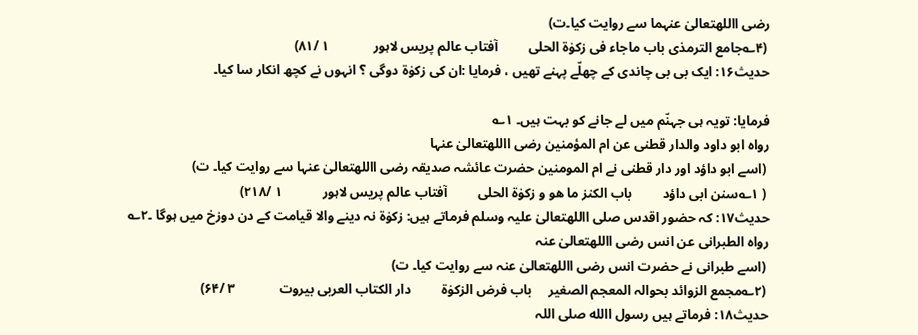رضی االلهتعالیٰ عنہما سے روایت کیا۔ت)
 (۴؎جامع الترمذی باب ماجاء فی زکوٰۃ الحلی         آفتاب عالم پریس لاہور             ۱ /۸۱)
حدیث۱۶: ایک بی بی چاندی کے چھلّے پہنے تھیں ، فرمایا :ان کی زکوٰۃ دوگی ؟ انہوں نے کچھ انکار سا کیا۔

فرمایا: تویہ ہی جہنّم میں لے جانے کو بہت ہیں۔ ۱؎
رواہ ابو داود والدار قطنی عن ام المؤمنین رضی االلهتعالیٰ عنہا
 (اسے ابو داؤد اور دار قطنی نے ام المومنین حضرت عائشہ صدیقہ رضی االلهتعالیٰ عنہا سے روایت کیا۔ ت)
 ( ۱؎سنن ابی داؤد         باب الکنز ما ھو و زکوٰۃ الحلی         آفتاب عالم پریس لاہور            ۱ /۲۱۸)
حدیث۱۷: کہ حضور اقدس صلی االلهتعالیٰ علیہ وسلم فرماتے ہیں: زکوٰۃ نہ دینے والا قیامت کے دن دوزخ میں ہوگا ۔۲؎
رواہ الطبرانی عن انس رضی االلهتعالیٰ عنہ
 (اسے طبرانی نے حضرت انس رضی االلهتعالیٰ عنہ سے روایت کیا۔ ت)
 (۲؎مجمع الزوائد بحوالہ المعجم الصغیر     باب فرض الزکوٰۃ         دار الکتاب العربی بیروت             ۳ /۶۴)
حدیث۱۸: فرماتے ہیں رسول االله صلی اللہ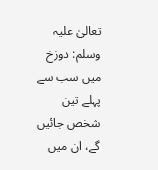تعالیٰ علیہ وسلم: دوزخ میں سب سے پہلے تین شخص جائیں گے، ان میں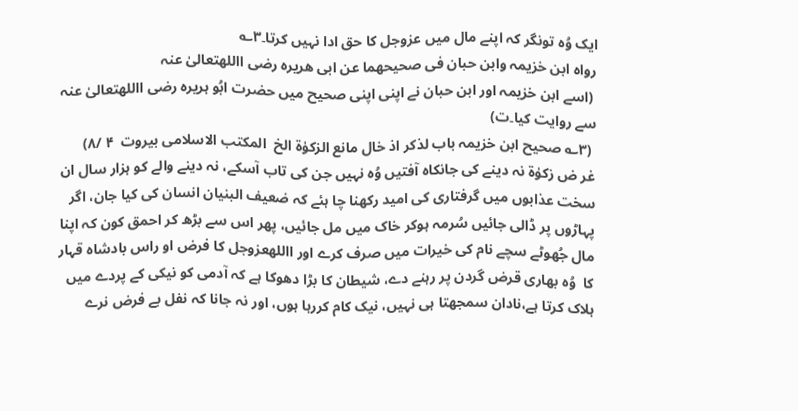ایک وُہ تونگر کہ اپنے مال میں عزوجل کا حق ادا نہیں کرتا۔۳؎
رواہ ابن خزیمہ وابن حبان فی صحیحھما عن ابی ھریرہ رضی االلهتعالیٰ عنہ
 (اسے ابن خزیمہ اور ابن حبان نے اپنی اپنی صحیح میں حضرت ابُو ہریرہ رضی االلهتعالیٰ عنہ سے روایت کیا۔ت)
 (۳؎ صحیح ابن خزیمہ باب لذکر اذ خال مانع الزکوٰۃ الخ  المکتب الاسلامی بیروت  ۴ /۸)
غر ض زکوٰۃ نہ دینے کی جانکاہ آفتیں وُہ نہیں جن کی تاب آسکے، نہ دینے والے کو ہزار سال ان سخت عذابوں میں گرفتاری کی امید رکھنا چا ہئے کہ ضعیف البنیان انسان کی کیا جان، اگر پہاڑوں پر ڈالی جائیں سُرمہ ہوکر خاک میں مل جائیں، پھر اس سے بڑھ کر احمق کون کہ اپنا مال جُھوٹے سچے نام کی خیرات میں صرف کرے اور االلهعزوجل کا فرض او راس بادشاہ قہار کا  وُہ بھاری قرض گردن پر رہنے دے، شیطان کا بڑا دھوکا ہے کہ آدمی کو نیکی کے پردے میں ہلاک کرتا ہے،نادان سمجھتا ہی نہیں، نیک کام کررہا ہوں، اور نہ جانا کہ نفل بے فرض نرے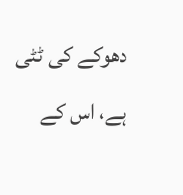دھوکے کی ٹٹی ہے، اس کے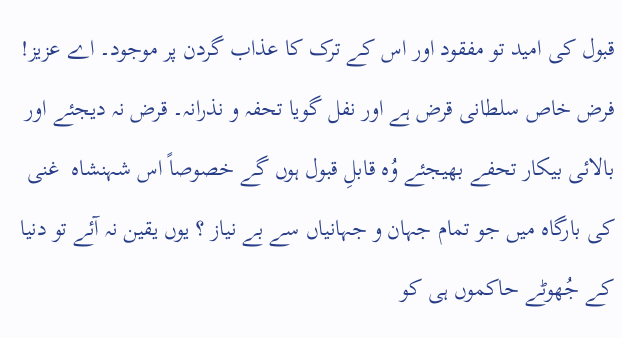قبول کی امید تو مفقود اور اس کے ترک کا عذاب گردن پر موجود۔ اے عزیز! فرض خاص سلطانی قرض ہے اور نفل گویا تحفہ و نذرانہ۔ قرض نہ دیجئے اور بالائی بیکار تحفے بھیجئے وُہ قابلِ قبول ہوں گے خصوصاً اس شہنشاہ  غنی کی بارگاہ میں جو تمام جہان و جہانیاں سے بے نیاز ؟ یوں یقین نہ آئے تو دنیا کے جُھوٹے حاکموں ہی کو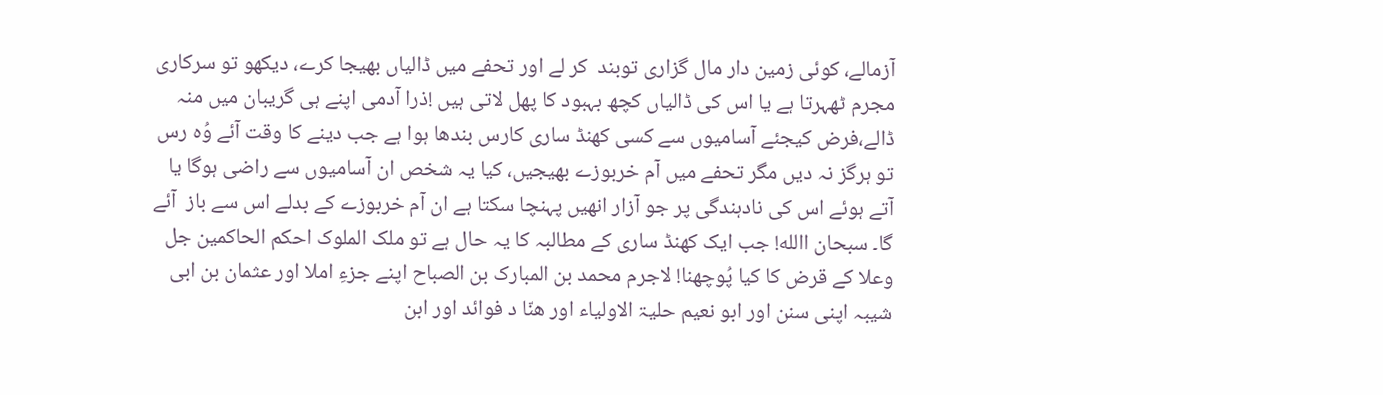آزمالے، کوئی زمین دار مال گزاری توبند  کر لے اور تحفے میں ڈالیاں بھیجا کرے، دیکھو تو سرکاری مجرم ٹھہرتا ہے یا اس کی ڈالیاں کچھ بہبود کا پھل لاتی ہیں !ذرا آدمی اپنے ہی گریبان میں منہ ڈالے،فرض کیجئے آسامیوں سے کسی کھنڈ ساری کارس بندھا ہوا ہے جب دینے کا وقت آئے وُہ رس تو ہرگز نہ دیں مگر تحفے میں آم خربوزے بھیجیں، کیا یہ شخص ان آسامیوں سے راضی ہوگا یا آتے ہوئے اس کی نادہندگی پر جو آزار انھیں پہنچا سکتا ہے ان آم خربوزے کے بدلے اس سے باز  آئے گا۔ سبحان االله! جب ایک کھنڈ ساری کے مطالبہ کا یہ حال ہے تو ملک الملوک احکم الحاکمین جل وعلا کے قرض کا کیا پُوچھنا! لاجرم محمد بن المبارک بن الصباح اپنے جزءِ املا اور عثمان بن ابی شیبہ اپنی سنن اور ابو نعیم حلیۃ الاولیاء اور ھنّا د فوائد اور ابن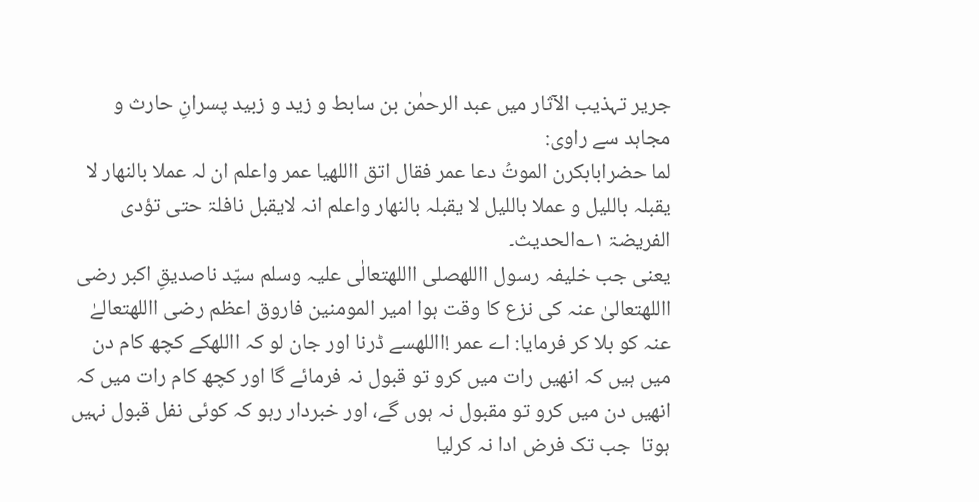جریر تہذیب الآثار میں عبد الرحمٰن بن سابط و زید و زبید پسرانِ حارث و مجاہد سے راوی:
لما حضرابابکرن الموتُ دعا عمر فقال اتق االلهیا عمر واعلم ان لہ عملا بالنھار لا یقبلہ باللیل و عملا باللیل لا یقبلہ بالنھار واعلم انہ لایقبل نافلۃ حتی تؤدی الفریضۃ ۱؎الحدیث۔
یعنی جب خلیفہ رسول االلهصلی االلهتعالٰی علیہ وسلم سیّد ناصدیقِ اکبر رضی االلهتعالیٰ عنہ کی نزع کا وقت ہوا امیر المومنین فاروق اعظم رضی االلهتعالےٰ عنہ کو بلا کر فرمایا: اے عمر !االلهسے ڈرنا اور جان لو کہ االلهکے کچھ کام دن میں ہیں کہ انھیں رات میں کرو تو قبول نہ فرمائے گا اور کچھ کام رات میں کہ انھیں دن میں کرو تو مقبول نہ ہوں گے، اور خبردار رہو کہ کوئی نفل قبول نہیں ہوتا  جب تک فرض ادا نہ کرلیا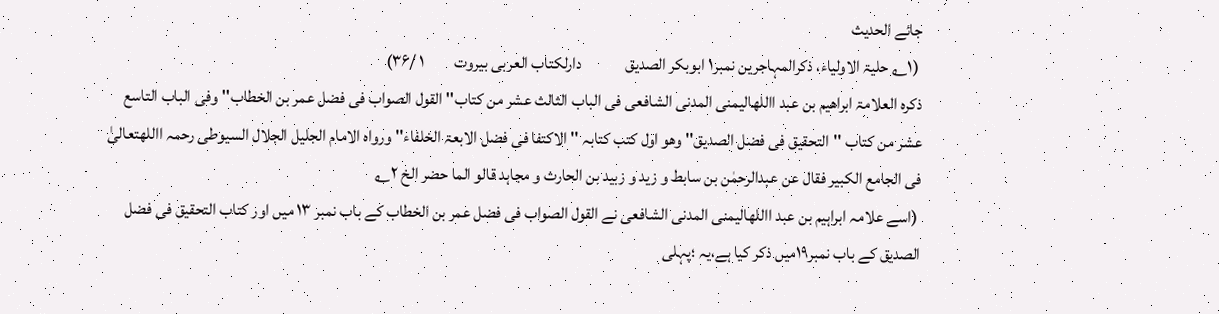جائے الحدیث
 (۱؎ حلیۃ الاولیاء، ذکرالمہاجرین نمبر۱ ابوبکر الصدیق             دارلکتاب العربی بیروت         ۱ /۳۶)
ذکرہ العلامۃ ابراھیم بن عبد االلهالیمنی المدنی الشافعی فی الباب الثالث عشر من کتاب'' القول الصواب فی فضل عمر بن الخطاب'' وفی الباب التاسع عشر من کتاب ''التحقیق فی فضل الصدیق'' وھو اول کتب کتابہ '' الاکتفا فی فضل الابعۃ الخلفاء'' ورواہ الامام الجلیل الجلال السیوطی رحمہ االلهتعالیٰ فی الجامع الکبیر فقال عن عبدالرحمٰن بن سابط و زید و زبید بن الحارث و مجاہد قالو الما حضر الخ ۲؎
 (اسے علامہ ابراہیم بن عبد االلهالیمنی المدنی الشافعی نے القول الصواب فی فضل عمر بن الخطاب کے باب نمبر ۱۳ میں اور کتاب التحقیق فی فضل الصدیق کے باب نمبر۱۹میں ذکر کیا ہے،یہ ؛پہلی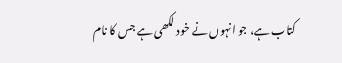کتاب ہے، جو انہوں نے خود لکھی ہے جس کا نام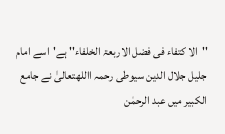''الا کتفاء فی فضل الاربعۃ الخلفاء'' ہے'اسے امام جلیل جلال الدین سیوطی رحمہ االلهتعالیٰ نے جامع الکبیر میں عبد الرحمٰن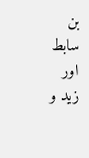بن سابط اور زید و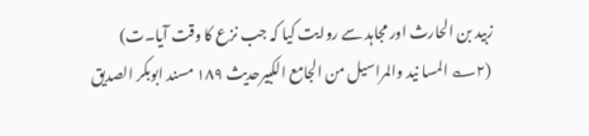زبید بن الحارث اور مجاہد سے روایت کیا کہ جب نزع کا وقت آیا۔ت)
 (۲؎ المسا نید والمراسیل من الجامع الکبیرحدیث ۱۸۹ مسند ابوبکر الصدیق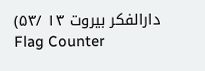دارالفکر بیروت ۱۳ /۵۳)
Flag Counter